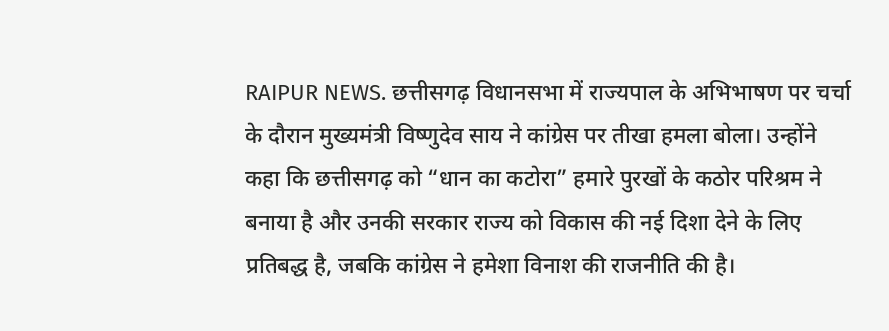RAIPUR NEWS. छत्तीसगढ़ विधानसभा में राज्यपाल के अभिभाषण पर चर्चा के दौरान मुख्यमंत्री विष्णुदेव साय ने कांग्रेस पर तीखा हमला बोला। उन्होंने कहा कि छत्तीसगढ़ को “धान का कटोरा” हमारे पुरखों के कठोर परिश्रम ने बनाया है और उनकी सरकार राज्य को विकास की नई दिशा देने के लिए प्रतिबद्ध है, जबकि कांग्रेस ने हमेशा विनाश की राजनीति की है।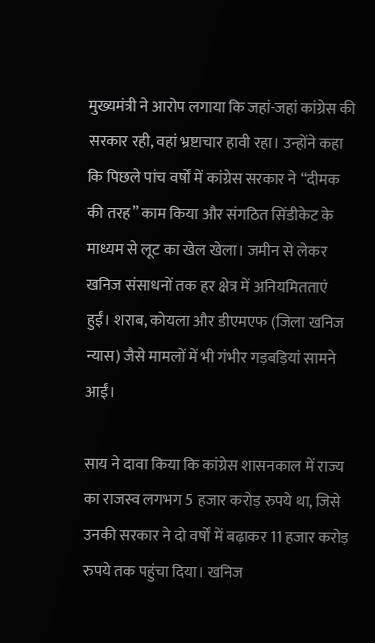मुख्यमंत्री ने आरोप लगाया कि जहां-जहां कांग्रेस की सरकार रही, वहां भ्रष्टाचार हावी रहा। उन्होंने कहा कि पिछले पांच वर्षों में कांग्रेस सरकार ने “दीमक की तरह” काम किया और संगठित सिंडीकेट के माध्यम से लूट का खेल खेला। जमीन से लेकर खनिज संसाधनों तक हर क्षेत्र में अनियमितताएं हुईं। शराब, कोयला और डीएमएफ (जिला खनिज न्यास) जैसे मामलों में भी गंभीर गड़बड़ियां सामने आईं।

साय ने दावा किया कि कांग्रेस शासनकाल में राज्य का राजस्व लगभग 5 हजार करोड़ रुपये था, जिसे उनकी सरकार ने दो वर्षों में बढ़ाकर 11 हजार करोड़ रुपये तक पहुंचा दिया। खनिज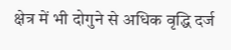क्षेत्र में भी दोगुने से अधिक वृद्धि दर्ज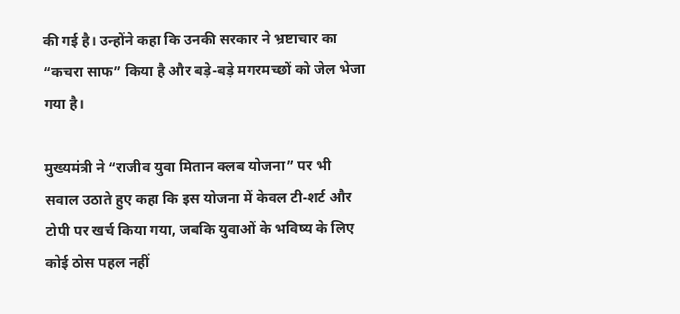की गई है। उन्होंने कहा कि उनकी सरकार ने भ्रष्टाचार का “कचरा साफ” किया है और बड़े-बड़े मगरमच्छों को जेल भेजा गया है।

मुख्यमंत्री ने “राजीव युवा मितान क्लब योजना” पर भी सवाल उठाते हुए कहा कि इस योजना में केवल टी-शर्ट और टोपी पर खर्च किया गया, जबकि युवाओं के भविष्य के लिए कोई ठोस पहल नहीं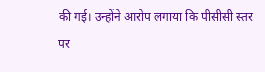की गई। उन्होंने आरोप लगाया कि पीसीसी स्तर पर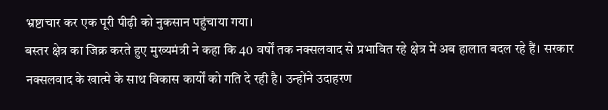भ्रष्टाचार कर एक पूरी पीढ़ी को नुकसान पहुंचाया गया।
बस्तर क्षेत्र का जिक्र करते हुए मुख्यमंत्री ने कहा कि 40 वर्षों तक नक्सलवाद से प्रभावित रहे क्षेत्र में अब हालात बदल रहे हैं। सरकार नक्सलवाद के खात्मे के साथ विकास कार्यों को गति दे रही है। उन्होंने उदाहरण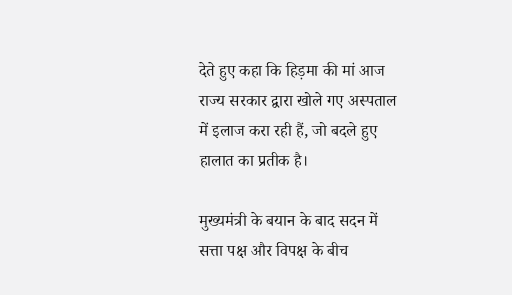देते हुए कहा कि हिड़मा की मां आज राज्य सरकार द्वारा खोले गए अस्पताल में इलाज करा रही हैं, जो बदले हुए हालात का प्रतीक है।

मुख्यमंत्री के बयान के बाद सदन में सत्ता पक्ष और विपक्ष के बीच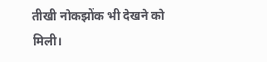तीखी नोकझोंक भी देखने को मिली।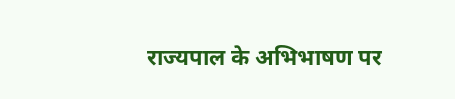राज्यपाल के अभिभाषण पर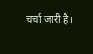चर्चा जारी है।